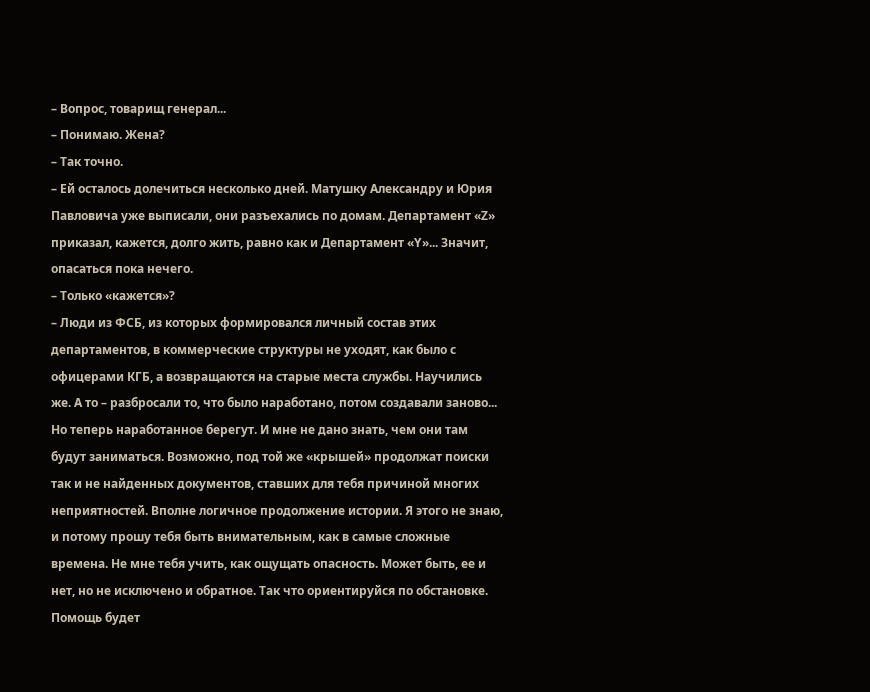– Вопрос, товарищ генерал...
– Понимаю. Жена?
– Так точно.
– Ей осталось долечиться несколько дней. Матушку Александру и Юрия Павловича уже выписали, они разъехались по домам. Департамент «Z» приказал, кажется, долго жить, равно как и Департамент «Y»... Значит, опасаться пока нечего.
– Только «кажется»?
– Люди из ФСБ, из которых формировался личный состав этих департаментов, в коммерческие структуры не уходят, как было с офицерами КГБ, а возвращаются на старые места службы. Научились же. А то – разбросали то, что было наработано, потом создавали заново... Но теперь наработанное берегут. И мне не дано знать, чем они там будут заниматься. Возможно, под той же «крышей» продолжат поиски так и не найденных документов, ставших для тебя причиной многих неприятностей. Вполне логичное продолжение истории. Я этого не знаю, и потому прошу тебя быть внимательным, как в самые сложные времена. Не мне тебя учить, как ощущать опасность. Может быть, ее и нет, но не исключено и обратное. Так что ориентируйся по обстановке. Помощь будет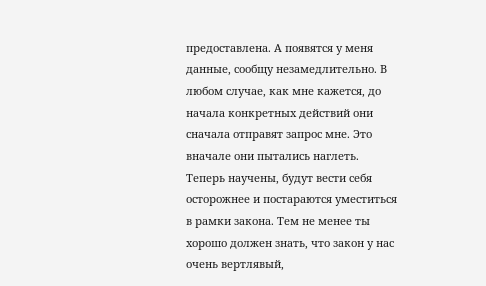предоставлена. А появятся у меня данные, сообщу незамедлительно. В любом случае, как мне кажется, до начала конкретных действий они сначала отправят запрос мне. Это вначале они пытались наглеть. Теперь научены, будут вести себя осторожнее и постараются уместиться в рамки закона. Тем не менее ты хорошо должен знать, что закон у нас очень вертлявый,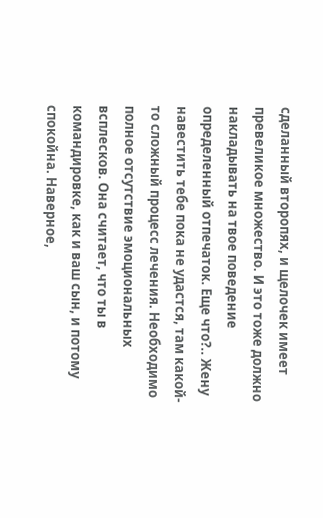сделанный второпях, и щелочек имеет превеликое множество. И это тоже должно накладывать на твое поведение определенный отпечаток. Еще что?.. Жену навестить тебе пока не удастся, там какой-то сложный процесс лечения. Необходимо полное отсутствие эмоциональных всплесков. Она считает, что ты в командировке, как и ваш сын, и потому спокойна. Наверное,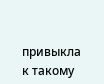привыкла к такому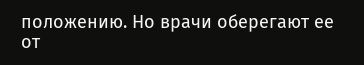положению. Но врачи оберегают ее от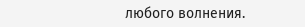любого волнения.